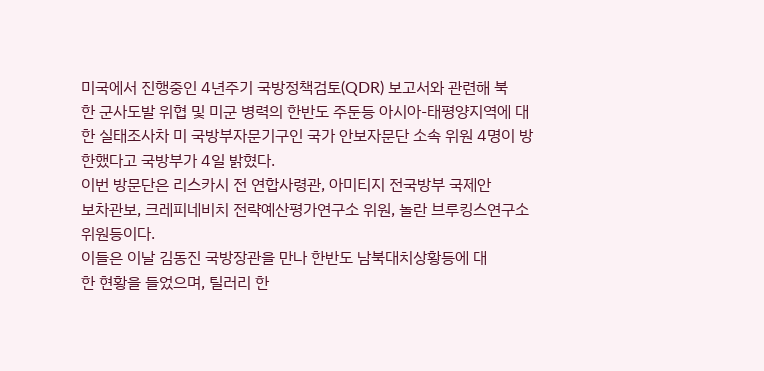미국에서 진행중인 4년주기 국방정책검토(QDR) 보고서와 관련해 북
한 군사도발 위협 및 미군 병력의 한반도 주둔등 아시아-태평양지역에 대
한 실태조사차 미 국방부자문기구인 국가 안보자문단 소속 위원 4명이 방
한했다고 국방부가 4일 밝혔다.
이번 방문단은 리스카시 전 연합사령관, 아미티지 전국방부 국제안
보차관보, 크레피네비치 전략예산평가연구소 위원, 놀란 브루킹스연구소
위원등이다.
이들은 이날 김동진 국방장관을 만나 한반도 남북대치상황등에 대
한 현황을 들었으며, 틸러리 한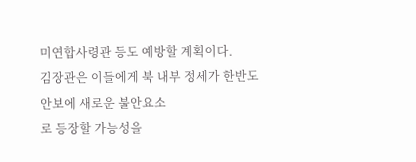미연합사령관 등도 예방할 계획이다.
김장관은 이들에게 북 내부 정세가 한반도 안보에 새로운 불안요소
로 등장할 가능성을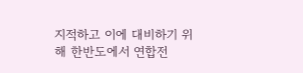지적하고 이에 대비하기 위해 한반도에서 연합전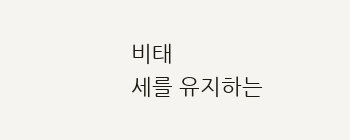비태
세를 유지하는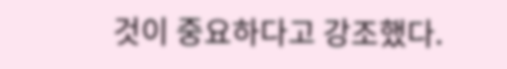것이 중요하다고 강조했다.